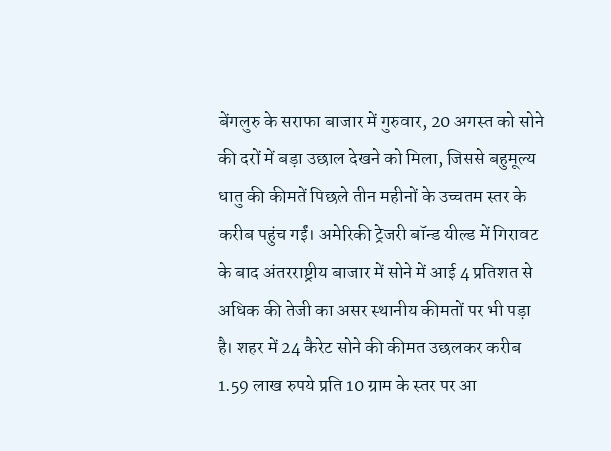बेंगलुरु के सराफा बाजार में गुरुवार, 20 अगस्त को सोने की दरों में बड़ा उछाल देखने को मिला, जिससे बहुमूल्य धातु की कीमतें पिछले तीन महीनों के उच्चतम स्तर के करीब पहुंच गईं। अमेरिकी ट्रेजरी बॉन्ड यील्ड में गिरावट के बाद अंतरराष्ट्रीय बाजार में सोने में आई 4 प्रतिशत से अधिक की तेजी का असर स्थानीय कीमतों पर भी पड़ा है। शहर में 24 कैरेट सोने की कीमत उछलकर करीब 1.59 लाख रुपये प्रति 10 ग्राम के स्तर पर आ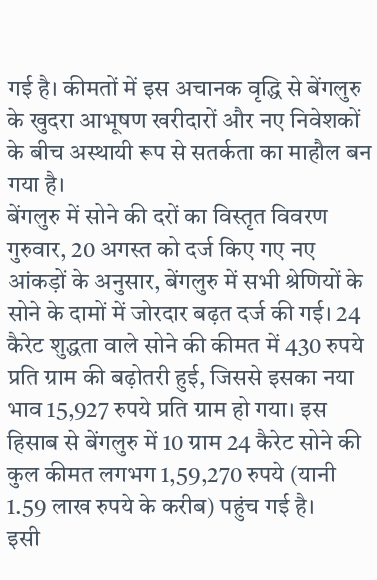गई है। कीमतों में इस अचानक वृद्धि से बेंगलुरु के खुदरा आभूषण खरीदारों और नए निवेशकों के बीच अस्थायी रूप से सतर्कता का माहौल बन गया है।
बेंगलुरु में सोने की दरों का विस्तृत विवरण
गुरुवार, 20 अगस्त को दर्ज किए गए नए आंकड़ों के अनुसार, बेंगलुरु में सभी श्रेणियों के सोने के दामों में जोरदार बढ़त दर्ज की गई। 24 कैरेट शुद्धता वाले सोने की कीमत में 430 रुपये प्रति ग्राम की बढ़ोतरी हुई, जिससे इसका नया भाव 15,927 रुपये प्रति ग्राम हो गया। इस हिसाब से बेंगलुरु में 10 ग्राम 24 कैरेट सोने की कुल कीमत लगभग 1,59,270 रुपये (यानी 1.59 लाख रुपये के करीब) पहुंच गई है।
इसी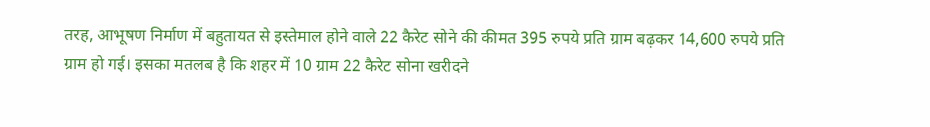तरह, आभूषण निर्माण में बहुतायत से इस्तेमाल होने वाले 22 कैरेट सोने की कीमत 395 रुपये प्रति ग्राम बढ़कर 14,600 रुपये प्रति ग्राम हो गई। इसका मतलब है कि शहर में 10 ग्राम 22 कैरेट सोना खरीदने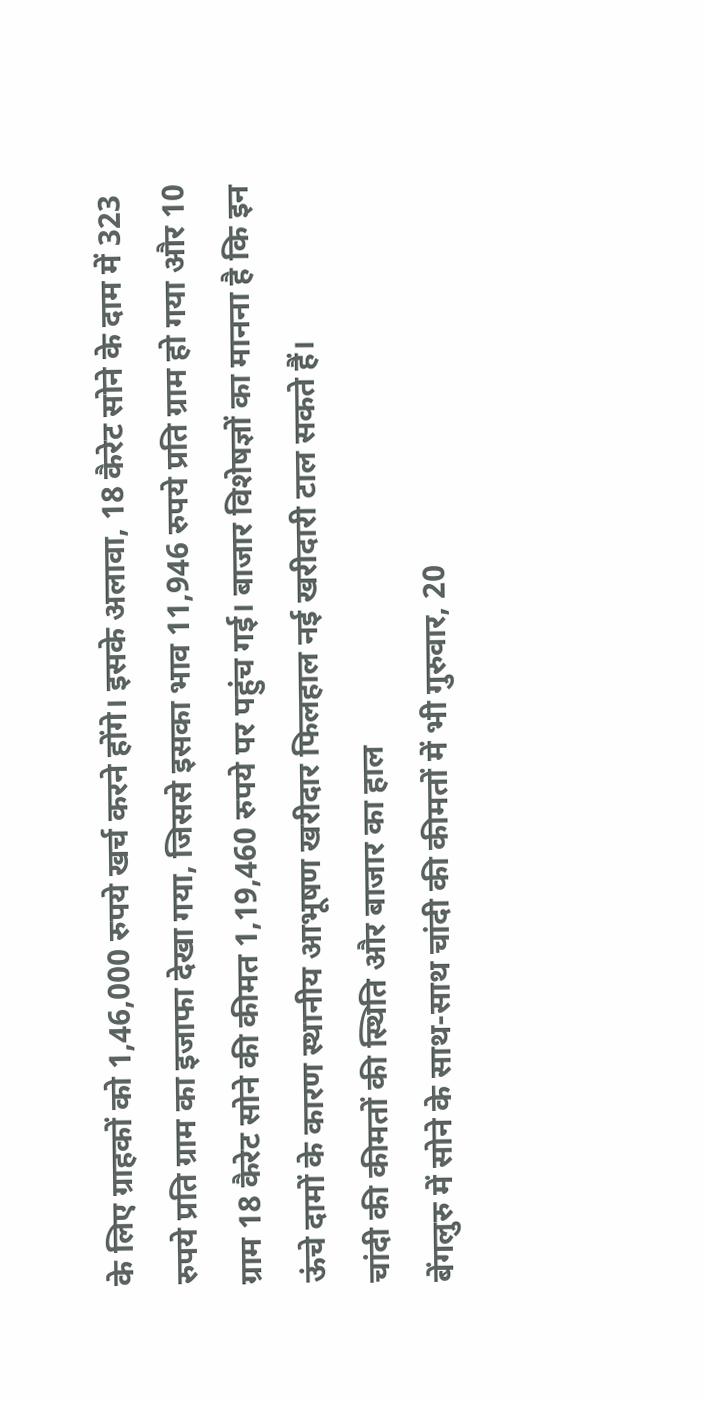के लिए ग्राहकों को 1,46,000 रुपये खर्च करने होंगे। इसके अलावा, 18 कैरेट सोने के दाम में 323 रुपये प्रति ग्राम का इजाफा देखा गया, जिससे इसका भाव 11,946 रुपये प्रति ग्राम हो गया और 10 ग्राम 18 कैरेट सोने की कीमत 1,19,460 रुपये पर पहुंच गई। बाजार विशेषज्ञों का मानना है कि इन ऊंचे दामों के कारण स्थानीय आभूषण खरीदार फिलहाल नई खरीदारी टाल सकते हैं।
चांदी की कीमतों की स्थिति और बाजार का हाल
बेंगलुरु में सोने के साथ-साथ चांदी की कीमतों में भी गुरुवार, 20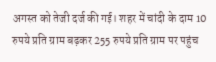अगस्त को तेजी दर्ज की गई। शहर में चांदी के दाम 10 रुपये प्रति ग्राम बढ़कर 255 रुपये प्रति ग्राम पर पहुंच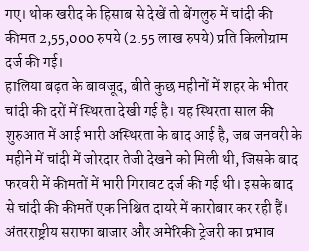गए। थोक खरीद के हिसाब से देखें तो बेंगलुरु में चांदी की कीमत 2,55,000 रुपये (2.55 लाख रुपये) प्रति किलोग्राम दर्ज की गई।
हालिया बढ़त के बावजूद, बीते कुछ महीनों में शहर के भीतर चांदी की दरों में स्थिरता देखी गई है। यह स्थिरता साल की शुरुआत में आई भारी अस्थिरता के बाद आई है, जब जनवरी के महीने में चांदी में जोरदार तेजी देखने को मिली थी, जिसके बाद फरवरी में कीमतों में भारी गिरावट दर्ज की गई थी। इसके बाद से चांदी की कीमतें एक निश्चित दायरे में कारोबार कर रही हैं।
अंतरराष्ट्रीय सराफा बाजार और अमेरिकी ट्रेजरी का प्रभाव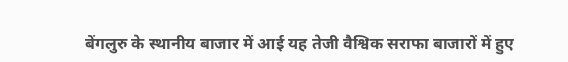बेंगलुरु के स्थानीय बाजार में आई यह तेजी वैश्विक सराफा बाजारों में हुए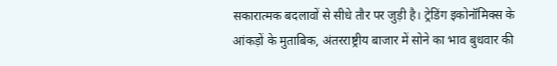सकारात्मक बदलावों से सीधे तौर पर जुड़ी है। ट्रेडिंग इकोनॉमिक्स के आंकड़ों के मुताबिक, अंतरराष्ट्रीय बाजार में सोने का भाव बुधवार की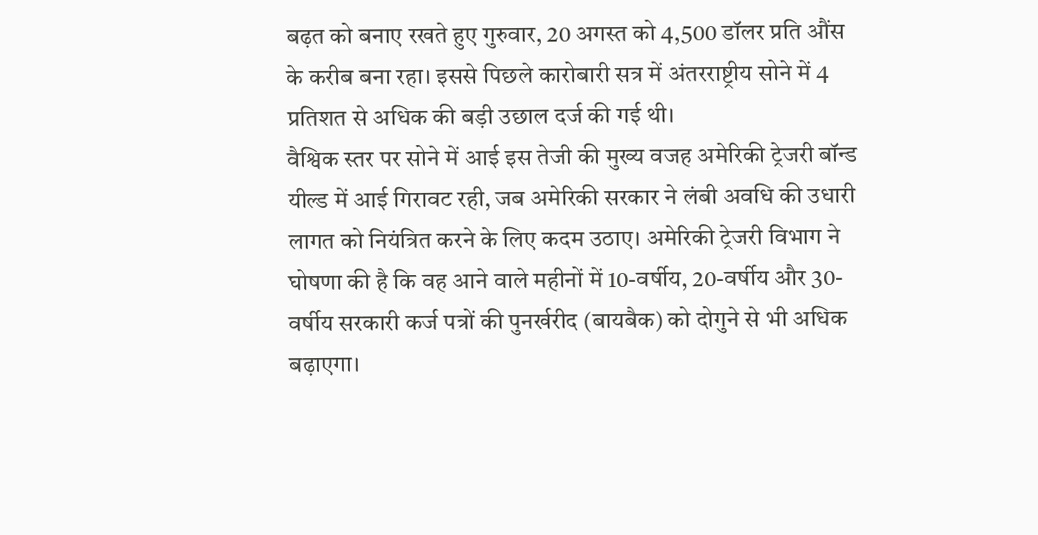बढ़त को बनाए रखते हुए गुरुवार, 20 अगस्त को 4,500 डॉलर प्रति औंस के करीब बना रहा। इससे पिछले कारोबारी सत्र में अंतरराष्ट्रीय सोने में 4 प्रतिशत से अधिक की बड़ी उछाल दर्ज की गई थी।
वैश्विक स्तर पर सोने में आई इस तेजी की मुख्य वजह अमेरिकी ट्रेजरी बॉन्ड यील्ड में आई गिरावट रही, जब अमेरिकी सरकार ने लंबी अवधि की उधारी लागत को नियंत्रित करने के लिए कदम उठाए। अमेरिकी ट्रेजरी विभाग ने घोषणा की है कि वह आने वाले महीनों में 10-वर्षीय, 20-वर्षीय और 30-वर्षीय सरकारी कर्ज पत्रों की पुनर्खरीद (बायबैक) को दोगुने से भी अधिक बढ़ाएगा।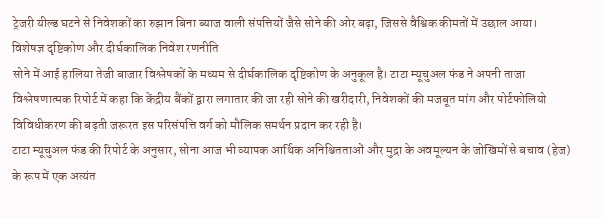ट्रेजरी यील्ड घटने से निवेशकों का रुझान बिना ब्याज वाली संपत्तियों जैसे सोने की ओर बढ़ा, जिससे वैश्विक कीमतों में उछाल आया।
विशेषज्ञ दृष्टिकोण और दीर्घकालिक निवेश रणनीति
सोने में आई हालिया तेजी बाजार विश्लेषकों के मध्यम से दीर्घकालिक दृष्टिकोण के अनुकूल है। टाटा म्यूचुअल फंड ने अपनी ताजा विश्लेषणात्मक रिपोर्ट में कहा कि केंद्रीय बैंकों द्वारा लगातार की जा रही सोने की खरीदारी, निवेशकों की मजबूत मांग और पोर्टफोलियो विविधीकरण की बढ़ती जरूरत इस परिसंपत्ति वर्ग को मौलिक समर्थन प्रदान कर रही है।
टाटा म्यूचुअल फंड की रिपोर्ट के अनुसार, सोना आज भी व्यापक आर्थिक अनिश्चितताओं और मुद्रा के अवमूल्यन के जोखिमों से बचाव (हेज) के रूप में एक अत्यंत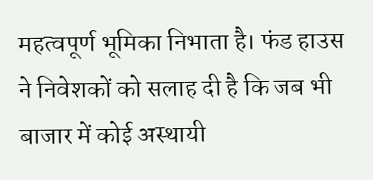महत्वपूर्ण भूमिका निभाता है। फंड हाउस ने निवेशकों को सलाह दी है कि जब भी बाजार में कोई अस्थायी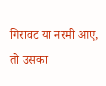गिरावट या नरमी आए, तो उसका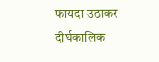फायदा उठाकर दीर्घकालिक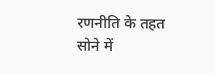रणनीति के तहत सोने में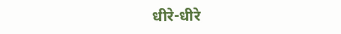धीरे-धीरे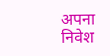अपना निवेश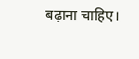बढ़ाना चाहिए।